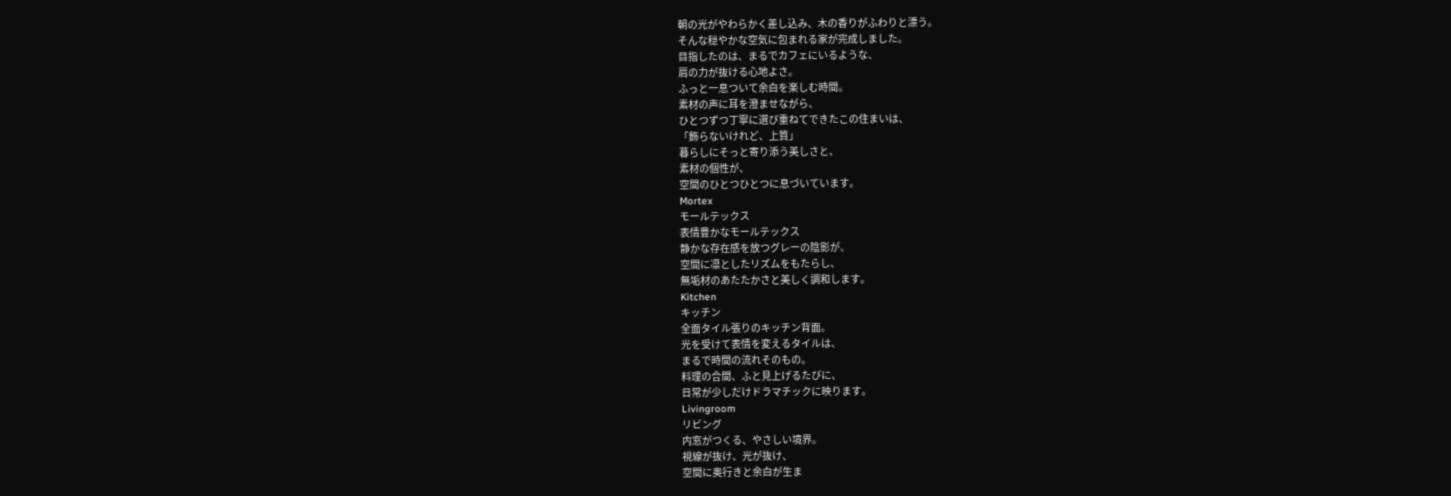朝の光がやわらかく差し込み、木の香りがふわりと漂う。
そんな穏やかな空気に包まれる家が完成しました。
目指したのは、まるでカフェにいるような、
肩の力が抜ける心地よさ。
ふっと一息ついて余白を楽しむ時間。
素材の声に耳を澄ませながら、
ひとつずつ丁寧に選び重ねてできたこの住まいは、
「飾らないけれど、上質」
暮らしにそっと寄り添う美しさと、
素材の個性が、
空間のひとつひとつに息づいています。
Mortex
モールテックス
表情豊かなモールテックス
静かな存在感を放つグレーの陰影が、
空間に凛としたリズムをもたらし、
無垢材のあたたかさと美しく調和します。
Kitchen
キッチン
全面タイル張りのキッチン背面。
光を受けて表情を変えるタイルは、
まるで時間の流れそのもの。
料理の合間、ふと見上げるたびに、
日常が少しだけドラマチックに映ります。
Livingroom
リビング
内窓がつくる、やさしい境界。
視線が抜け、光が抜け、
空間に奥行きと余白が生ま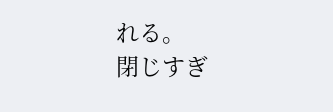れる。
閉じすぎ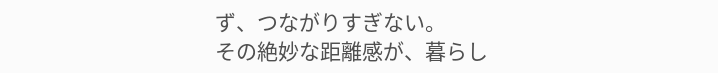ず、つながりすぎない。
その絶妙な距離感が、暮らし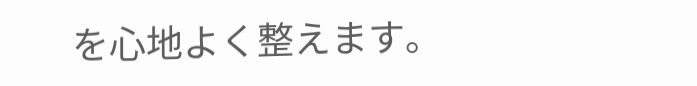を心地よく整えます。